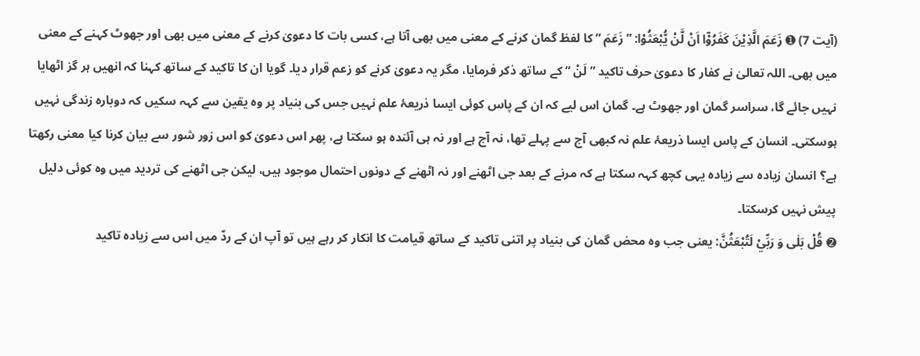(آیت 7) ➊ زَعَمَ الَّذِيْنَ كَفَرُوْۤا اَنْ لَّنْ يُّبْعَثُوْا: ” زَعَمَ “ کا لفظ گمان کرنے کے معنی میں بھی آتا ہے، کسی بات کا دعویٰ کرنے کے معنی میں بھی اور جھوٹ کہنے کے معنی میں بھی۔ اللہ تعالیٰ نے کفار کا دعویٰ حرف تاکید ” لَنْ “ کے ساتھ ذکر فرمایا، مگر یہ دعویٰ کرنے کو زعم قرار دیا۔ گویا ان کا تاکید کے ساتھ کہنا کہ انھیں ہر گز اٹھایا نہیں جائے گا، سراسر گمان اور جھوٹ ہے۔ گمان اس لیے کہ ان کے پاس کوئی ایسا ذریعۂ علم نہیں جس کی بنیاد پر وہ یقین سے کہہ سکیں کہ دوبارہ زندگی نہیں ہوسکتی۔ انسان کے پاس ایسا ذریعۂ علم نہ کبھی آج سے پہلے تھا، نہ آج ہے اور نہ ہی آئندہ ہو سکتا ہے، پھر اس دعویٰ کو اس زور شور سے بیان کرنا کیا معنی رکھتا ہے؟ انسان زیادہ سے زیادہ یہی کچھ کہہ سکتا ہے کہ مرنے کے بعد جی اٹھنے اور نہ اٹھنے کے دونوں احتمال موجود ہیں، لیکن جی اٹھنے کی تردید میں وہ کوئی دلیل پیش نہیں کرسکتا۔
➋ قُلْ بَلٰى وَ رَبِّيْ لَتُبْعَثُنَّ: یعنی جب وہ محض گمان کی بنیاد پر اتنی تاکید کے ساتھ قیامت کا انکار کر رہے ہیں تو آپ ان کے ردّ میں اس سے زیادہ تاکید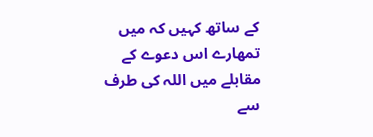کے ساتھ کہیں کہ میں تمھارے اس دعوے کے مقابلے میں اللہ کی طرف سے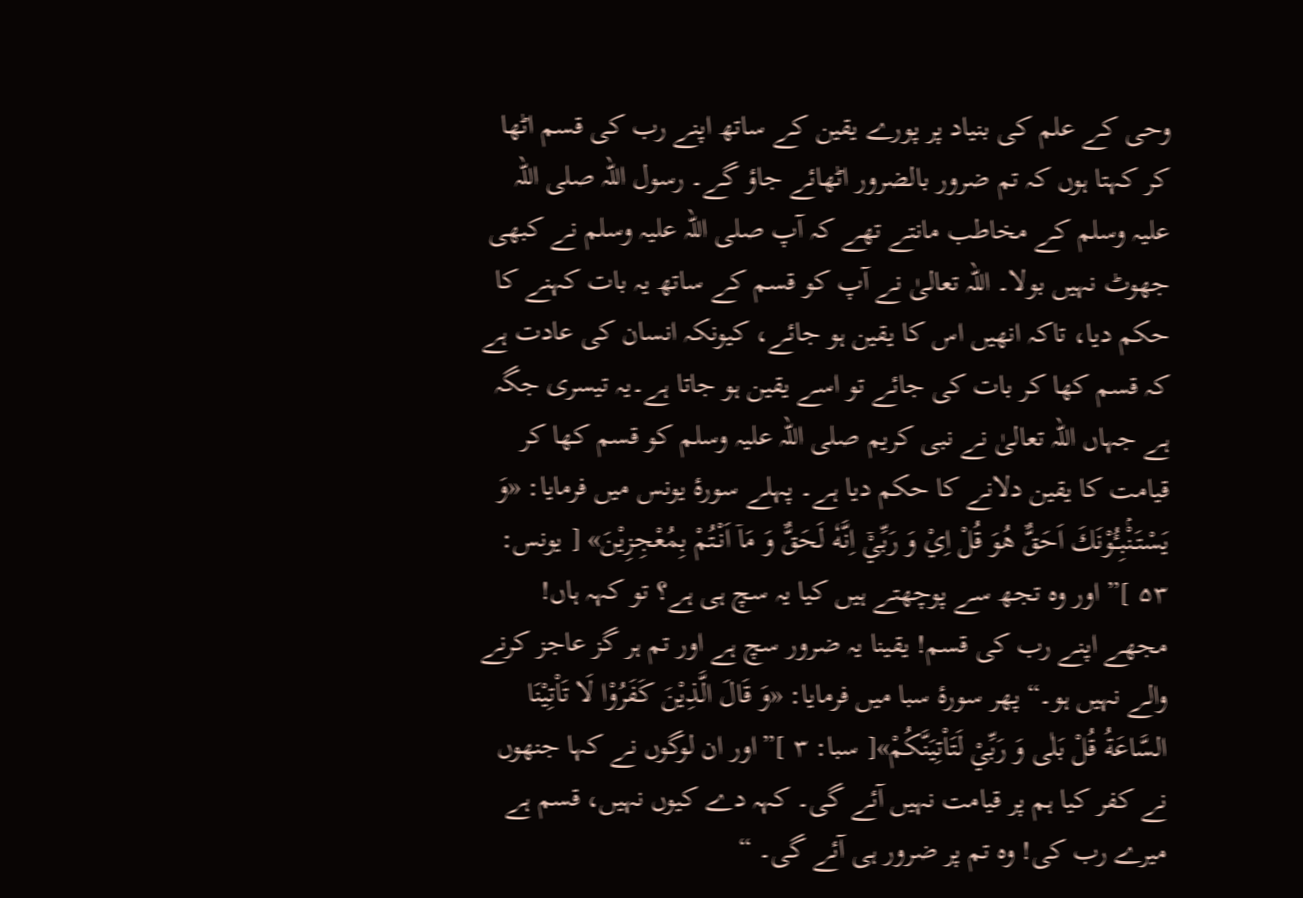وحی کے علم کی بنیاد پر پورے یقین کے ساتھ اپنے رب کی قسم اٹھا کر کہتا ہوں کہ تم ضرور بالضرور اٹھائے جاؤ گے۔ رسول اللہ صلی اللہ علیہ وسلم کے مخاطب مانتے تھے کہ آپ صلی اللہ علیہ وسلم نے کبھی جھوٹ نہیں بولا۔ اللہ تعالیٰ نے آپ کو قسم کے ساتھ یہ بات کہنے کا حکم دیا، تاکہ انھیں اس کا یقین ہو جائے، کیونکہ انسان کی عادت ہے کہ قسم کھا کر بات کی جائے تو اسے یقین ہو جاتا ہے۔یہ تیسری جگہ ہے جہاں اللہ تعالیٰ نے نبی کریم صلی اللہ علیہ وسلم کو قسم کھا کر قیامت کا یقین دلانے کا حکم دیا ہے۔ پہلے سورۂ یونس میں فرمایا: «وَ يَسْتَنْۢبِـُٔوْنَكَ اَحَقٌّ هُوَ قُلْ اِيْ وَ رَبِّيْۤ اِنَّهٗ لَحَقٌّ وَ مَاۤ اَنْتُمْ بِمُعْجِزِيْنَ» [ یونس: ۵۳ ]” اور وہ تجھ سے پوچھتے ہیں کیا یہ سچ ہی ہے؟ تو کہہ ہاں! مجھے اپنے رب کی قسم! یقینا یہ ضرور سچ ہے اور تم ہر گز عاجز کرنے والے نہیں ہو۔“ پھر سورۂ سبا میں فرمایا: «وَ قَالَ الَّذِيْنَ كَفَرُوْا لَا تَاْتِيْنَا السَّاعَةُ قُلْ بَلٰى وَ رَبِّيْ لَتَاْتِيَنَّكُمْ»[ سبا: ۳ ]”اور ان لوگوں نے کہا جنھوں نے کفر کیا ہم پر قیامت نہیں آئے گی۔ کہہ دے کیوں نہیں، قسم ہے میرے رب کی! وہ تم پر ضرور ہی آئے گی۔ “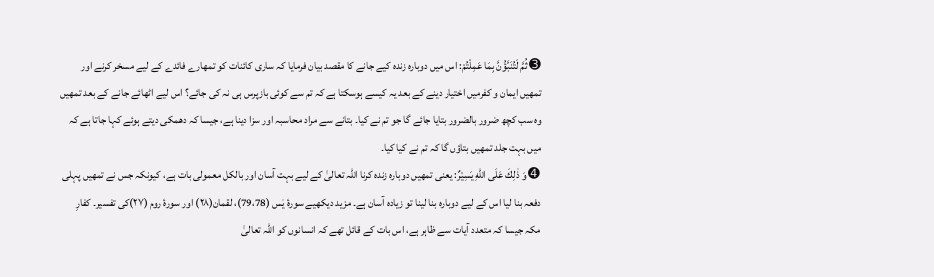➌ ثُمَّ لَتُنَبَّؤُنَّ بِمَا عَمِلْتُمْ: اس میں دوبارہ زندہ کیے جانے کا مقصد بیان فرمایا کہ ساری کائنات کو تمھارے فائدے کے لیے مسخر کرنے اور تمھیں ایمان و کفرمیں اختیار دینے کے بعد یہ کیسے ہوسکتا ہے کہ تم سے کوئی بازپرس ہی نہ کی جائے؟ اس لیے اٹھائے جانے کے بعد تمھیں وہ سب کچھ ضرور بالضرور بتایا جائے گا جو تم نے کیا۔ بتانے سے مراد محاسبہ اور سزا دینا ہے، جیسا کہ دھمکی دیتے ہوئے کہا جاتا ہے کہ میں بہت جلد تمھیں بتاؤں گا کہ تم نے کیا کیا۔
➍ وَ ذٰلِكَ عَلَى اللّٰهِ يَسِيْرٌ: یعنی تمھیں دوبارہ زندہ کرنا اللہ تعالیٰ کے لیے بہت آسان اور بالکل معمولی بات ہے، کیونکہ جس نے تمھیں پہلی دفعہ بنا لیا اس کے لیے دوبارہ بنا لینا تو زیادہ آسان ہے۔ مزید دیکھیے سورۂ یٰس (79،78)، لقمان(۲۸) اور سورۂ روم (۲۷)کی تفسیر۔ کفارِ مکہ جیسا کہ متعدد آیات سے ظاہر ہے، اس بات کے قائل تھے کہ انسانوں کو اللہ تعالیٰ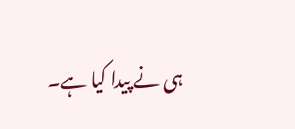ہی نے پیدا کیا ہے۔